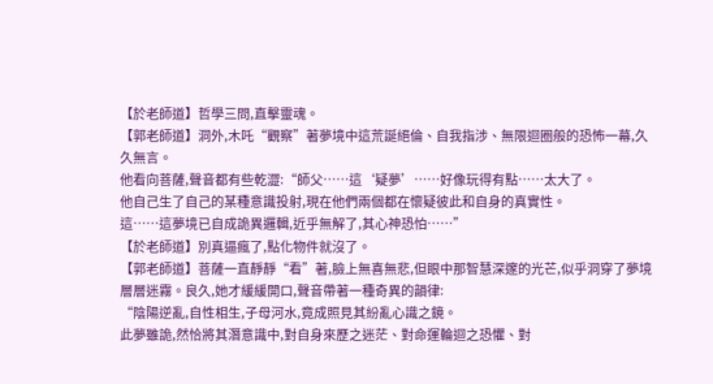【於老師道】哲學三問,直擊靈魂。
【郭老師道】洞外,木吒“觀察”著夢境中這荒誕絕倫、自我指涉、無限迴圈般的恐怖一幕,久久無言。
他看向菩薩,聲音都有些乾澀:“師父……這‘疑夢’……好像玩得有點……太大了。
他自己生了自己的某種意識投射,現在他們兩個都在懷疑彼此和自身的真實性。
這……這夢境已自成詭異邏輯,近乎無解了,其心神恐怕……”
【於老師道】別真逼瘋了,點化物件就沒了。
【郭老師道】菩薩一直靜靜“看”著,臉上無喜無悲,但眼中那智慧深邃的光芒,似乎洞穿了夢境層層迷霧。良久,她才緩緩開口,聲音帶著一種奇異的韻律:
“陰陽逆亂,自性相生,子母河水,竟成照見其紛亂心識之鏡。
此夢雖詭,然恰將其潛意識中,對自身來歷之迷茫、對命運輪迴之恐懼、對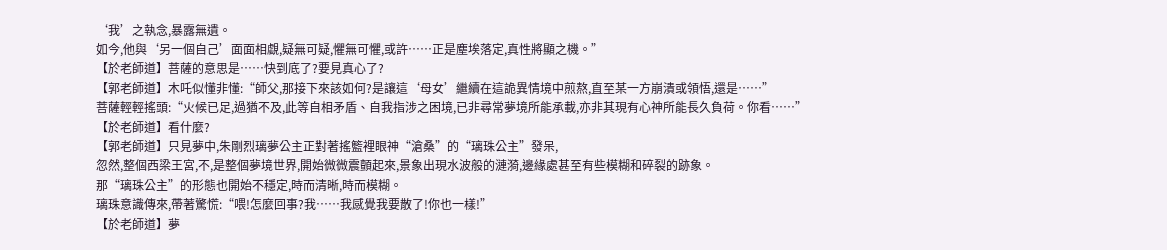‘我’之執念,暴露無遺。
如今,他與‘另一個自己’面面相覷,疑無可疑,懼無可懼,或許……正是塵埃落定,真性將顯之機。”
【於老師道】菩薩的意思是……快到底了?要見真心了?
【郭老師道】木吒似懂非懂:“師父,那接下來該如何?是讓這‘母女’繼續在這詭異情境中煎熬,直至某一方崩潰或領悟,還是……”
菩薩輕輕搖頭:“火候已足,過猶不及,此等自相矛盾、自我指涉之困境,已非尋常夢境所能承載,亦非其現有心神所能長久負荷。你看……”
【於老師道】看什麼?
【郭老師道】只見夢中,朱剛烈璃夢公主正對著搖籃裡眼神“滄桑”的“璃珠公主”發呆,
忽然,整個西梁王宮,不,是整個夢境世界,開始微微震顫起來,景象出現水波般的漣漪,邊緣處甚至有些模糊和碎裂的跡象。
那“璃珠公主”的形態也開始不穩定,時而清晰,時而模糊。
璃珠意識傳來,帶著驚慌:“喂!怎麼回事?我……我感覺我要散了!你也一樣!”
【於老師道】夢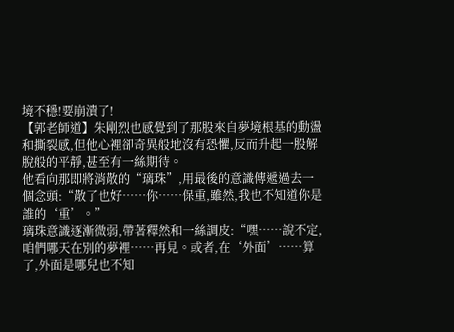境不穩!要崩潰了!
【郭老師道】朱剛烈也感覺到了那股來自夢境根基的動盪和撕裂感,但他心裡卻奇異般地沒有恐懼,反而升起一股解脫般的平靜,甚至有一絲期待。
他看向那即將消散的“璃珠”,用最後的意識傳遞過去一個念頭:“散了也好……你……保重,雖然,我也不知道你是誰的‘重’。”
璃珠意識逐漸微弱,帶著釋然和一絲調皮:“嘿……說不定,咱們哪天在別的夢裡……再見。或者,在‘外面’……算了,外面是哪兒也不知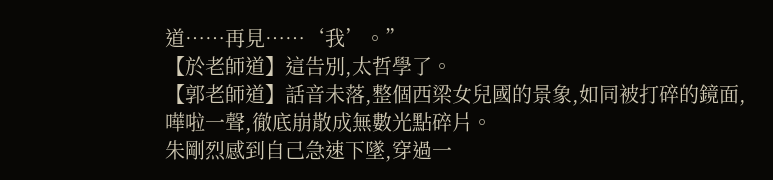道……再見……‘我’。”
【於老師道】這告別,太哲學了。
【郭老師道】話音未落,整個西梁女兒國的景象,如同被打碎的鏡面,嘩啦一聲,徹底崩散成無數光點碎片。
朱剛烈感到自己急速下墜,穿過一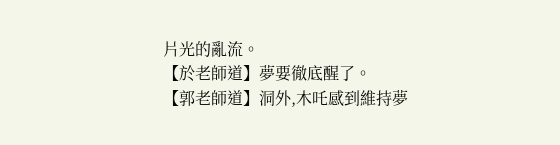片光的亂流。
【於老師道】夢要徹底醒了。
【郭老師道】洞外,木吒感到維持夢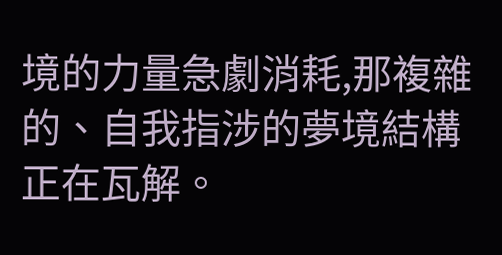境的力量急劇消耗,那複雜的、自我指涉的夢境結構正在瓦解。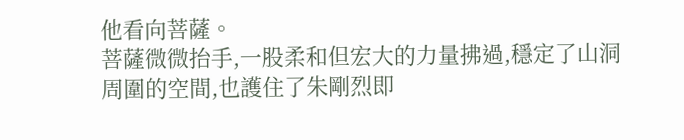他看向菩薩。
菩薩微微抬手,一股柔和但宏大的力量拂過,穩定了山洞周圍的空間,也護住了朱剛烈即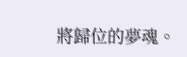將歸位的夢魂。